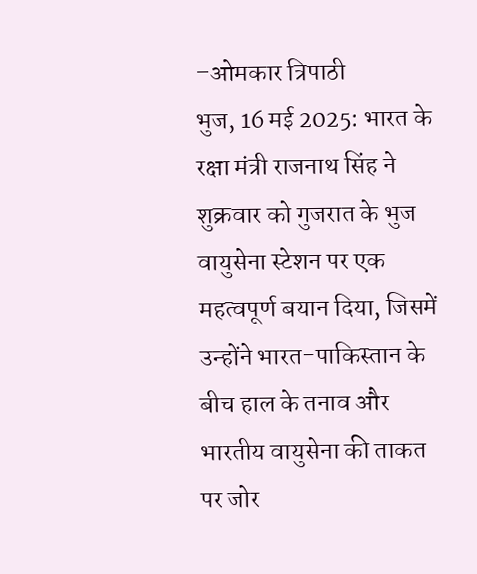–ओमकार त्रिपाठी
भुज, 16 मई 2025: भारत के रक्षा मंत्री राजनाथ सिंह ने शुक्रवार को गुजरात के भुज वायुसेना स्टेशन पर एक महत्वपूर्ण बयान दिया, जिसमें उन्होंने भारत-पाकिस्तान के बीच हाल के तनाव और भारतीय वायुसेना की ताकत पर जोर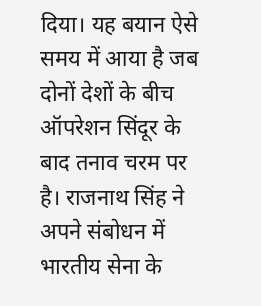दिया। यह बयान ऐसे समय में आया है जब दोनों देशों के बीच ऑपरेशन सिंदूर के बाद तनाव चरम पर है। राजनाथ सिंह ने अपने संबोधन में भारतीय सेना के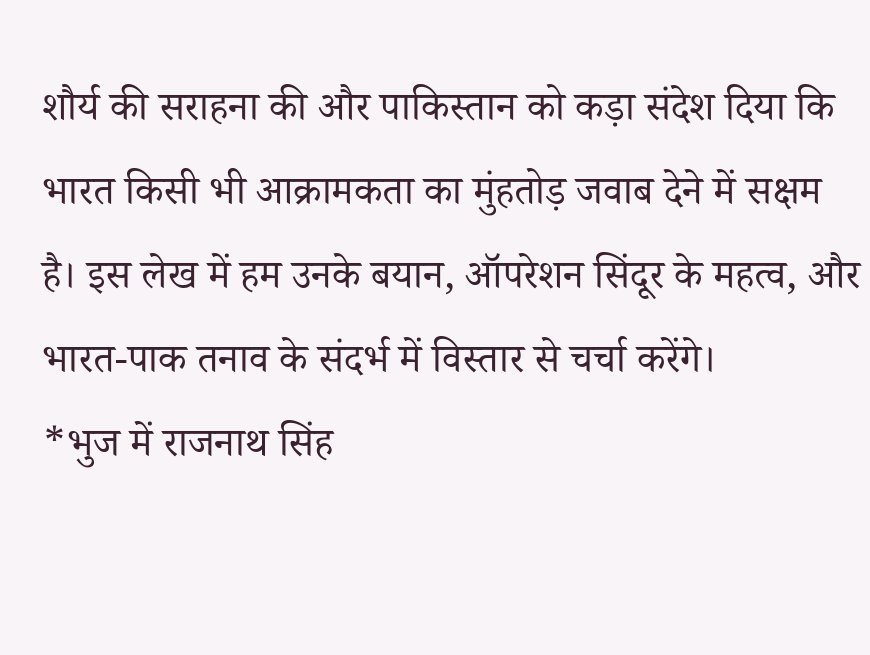शौर्य की सराहना की और पाकिस्तान को कड़ा संदेश दिया कि भारत किसी भी आक्रामकता का मुंहतोड़ जवाब देने में सक्षम है। इस लेख में हम उनके बयान, ऑपरेशन सिंदूर के महत्व, और भारत-पाक तनाव के संदर्भ में विस्तार से चर्चा करेंगे।
*भुज में राजनाथ सिंह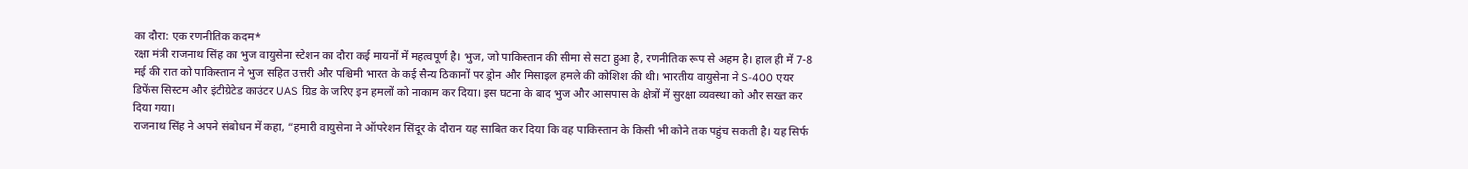का दौरा: एक रणनीतिक कदम*
रक्षा मंत्री राजनाथ सिंह का भुज वायुसेना स्टेशन का दौरा कई मायनों में महत्वपूर्ण है। भुज, जो पाकिस्तान की सीमा से सटा हुआ है, रणनीतिक रूप से अहम है। हाल ही में 7-8 मई की रात को पाकिस्तान ने भुज सहित उत्तरी और पश्चिमी भारत के कई सैन्य ठिकानों पर ड्रोन और मिसाइल हमले की कोशिश की थी। भारतीय वायुसेना ने S-400 एयर डिफेंस सिस्टम और इंटीग्रेटेड काउंटर UAS ग्रिड के जरिए इन हमलों को नाकाम कर दिया। इस घटना के बाद भुज और आसपास के क्षेत्रों में सुरक्षा व्यवस्था को और सख्त कर दिया गया।
राजनाथ सिंह ने अपने संबोधन में कहा, “हमारी वायुसेना ने ऑपरेशन सिंदूर के दौरान यह साबित कर दिया कि वह पाकिस्तान के किसी भी कोने तक पहुंच सकती है। यह सिर्फ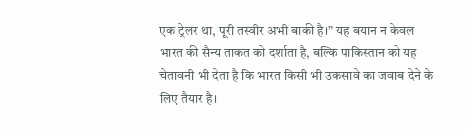एक ट्रेलर था, पूरी तस्वीर अभी बाकी है।” यह बयान न केवल भारत की सैन्य ताकत को दर्शाता है, बल्कि पाकिस्तान को यह चेतावनी भी देता है कि भारत किसी भी उकसावे का जवाब देने के लिए तैयार है।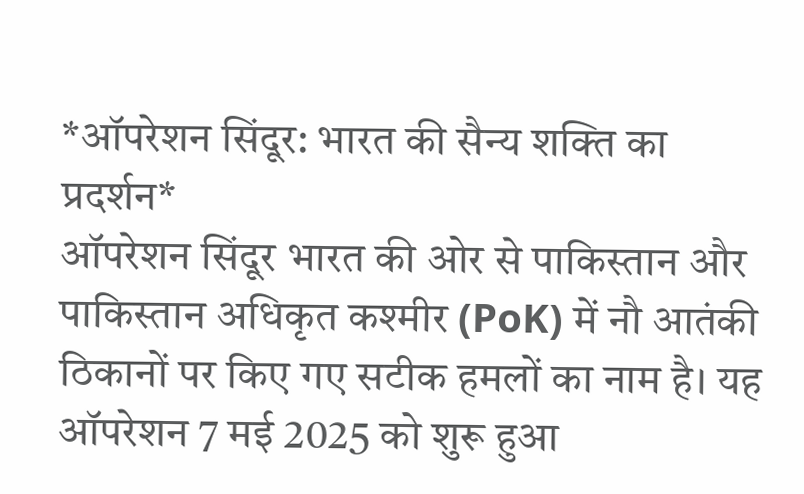*ऑपरेशन सिंदूर: भारत की सैन्य शक्ति का प्रदर्शन*
ऑपरेशन सिंदूर भारत की ओर से पाकिस्तान और पाकिस्तान अधिकृत कश्मीर (PoK) में नौ आतंकी ठिकानों पर किए गए सटीक हमलों का नाम है। यह ऑपरेशन 7 मई 2025 को शुरू हुआ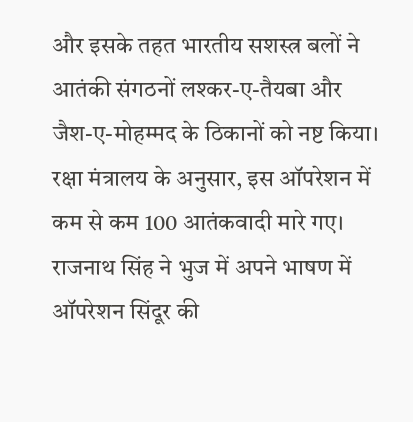और इसके तहत भारतीय सशस्त्र बलों ने आतंकी संगठनों लश्कर-ए-तैयबा और जैश-ए-मोहम्मद के ठिकानों को नष्ट किया। रक्षा मंत्रालय के अनुसार, इस ऑपरेशन में कम से कम 100 आतंकवादी मारे गए।
राजनाथ सिंह ने भुज में अपने भाषण में ऑपरेशन सिंदूर की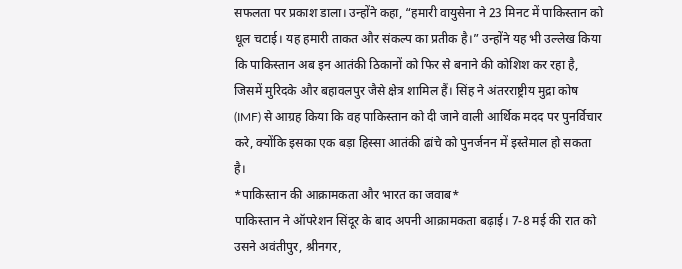सफलता पर प्रकाश डाला। उन्होंने कहा, “हमारी वायुसेना ने 23 मिनट में पाकिस्तान को धूल चटाई। यह हमारी ताकत और संकल्प का प्रतीक है।” उन्होंने यह भी उल्लेख किया कि पाकिस्तान अब इन आतंकी ठिकानों को फिर से बनाने की कोशिश कर रहा है, जिसमें मुरिदके और बहावलपुर जैसे क्षेत्र शामिल हैं। सिंह ने अंतरराष्ट्रीय मुद्रा कोष (IMF) से आग्रह किया कि वह पाकिस्तान को दी जाने वाली आर्थिक मदद पर पुनर्विचार करे, क्योंकि इसका एक बड़ा हिस्सा आतंकी ढांचे को पुनर्जनन में इस्तेमाल हो सकता है।
*पाकिस्तान की आक्रामकता और भारत का जवाब*
पाकिस्तान ने ऑपरेशन सिंदूर के बाद अपनी आक्रामकता बढ़ाई। 7-8 मई की रात को उसने अवंतीपुर, श्रीनगर,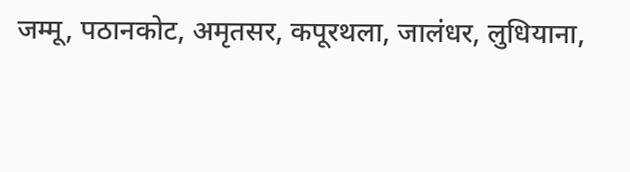जम्मू, पठानकोट, अमृतसर, कपूरथला, जालंधर, लुधियाना,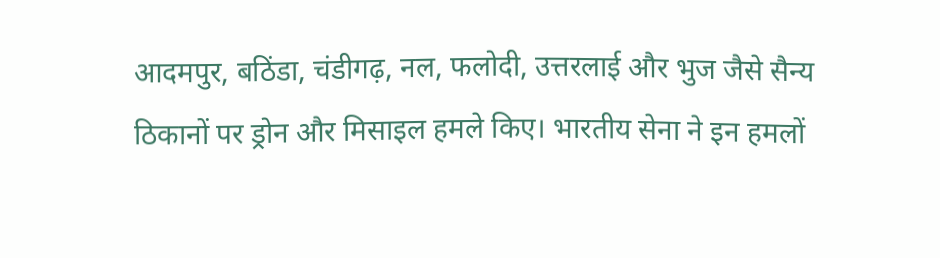आदमपुर, बठिंडा, चंडीगढ़, नल, फलोदी, उत्तरलाई और भुज जैसे सैन्य ठिकानों पर ड्रोन और मिसाइल हमले किए। भारतीय सेना ने इन हमलों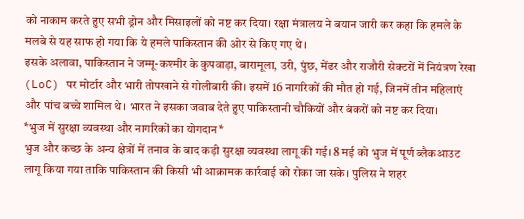को नाकाम करते हुए सभी ड्रोन और मिसाइलों को नष्ट कर दिया। रक्षा मंत्रालय ने बयान जारी कर कहा कि हमले के मलबे से यह साफ हो गया कि ये हमले पाकिस्तान की ओर से किए गए थे।
इसके अलावा, पाकिस्तान ने जम्मू-कश्मीर के कुपवाड़ा, बारामूला, उरी, पुंछ, मेंढर और राजौरी सेक्टरों में नियंत्रण रेखा (LoC) पर मोर्टार और भारी तोपखाने से गोलीबारी की। इसमें 16 नागरिकों की मौत हो गई, जिनमें तीन महिलाएं और पांच बच्चे शामिल थे। भारत ने इसका जवाब देते हुए पाकिस्तानी चौकियों और बंकरों को नष्ट कर दिया।
*भुज में सुरक्षा व्यवस्था और नागरिकों का योगदान*
भुज और कच्छ के अन्य क्षेत्रों में तनाव के बाद कड़ी सुरक्षा व्यवस्था लागू की गई। 8 मई को भुज में पूर्ण ब्लैकआउट लागू किया गया ताकि पाकिस्तान की किसी भी आक्रामक कार्रवाई को रोका जा सके। पुलिस ने शहर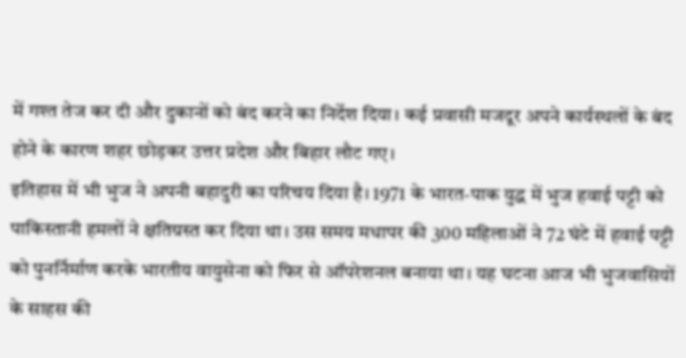में गश्त तेज कर दी और दुकानों को बंद करने का निर्देश दिया। कई प्रवासी मजदूर अपने कार्यस्थलों के बंद होने के कारण शहर छोड़कर उत्तर प्रदेश और बिहार लौट गए।
इतिहास में भी भुज ने अपनी बहादुरी का परिचय दिया है। 1971 के भारत-पाक युद्ध में भुज हवाई पट्टी को पाकिस्तानी हमलों ने क्षतिग्रस्त कर दिया था। उस समय मधापर की 300 महिलाओं ने 72 घंटे में हवाई पट्टी को पुनर्निर्माण करके भारतीय वायुसेना को फिर से ऑपरेशनल बनाया था। यह घटना आज भी भुजवासियों के साहस की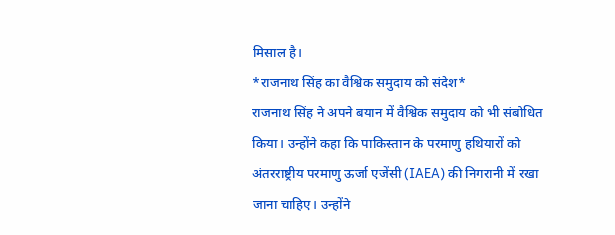मिसाल है।
*राजनाथ सिंह का वैश्विक समुदाय को संदेश*
राजनाथ सिंह ने अपने बयान में वैश्विक समुदाय को भी संबोधित किया। उन्होंने कहा कि पाकिस्तान के परमाणु हथियारों को अंतरराष्ट्रीय परमाणु ऊर्जा एजेंसी (IAEA) की निगरानी में रखा जाना चाहिए। उन्होंने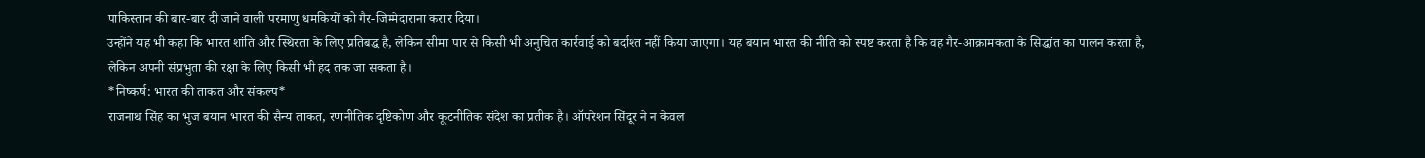पाकिस्तान की बार-बार दी जाने वाली परमाणु धमकियों को गैर-जिम्मेदाराना करार दिया।
उन्होंने यह भी कहा कि भारत शांति और स्थिरता के लिए प्रतिबद्ध है, लेकिन सीमा पार से किसी भी अनुचित कार्रवाई को बर्दाश्त नहीं किया जाएगा। यह बयान भारत की नीति को स्पष्ट करता है कि वह गैर-आक्रामकता के सिद्धांत का पालन करता है, लेकिन अपनी संप्रभुता की रक्षा के लिए किसी भी हद तक जा सकता है।
*निष्कर्ष: भारत की ताकत और संकल्प*
राजनाथ सिंह का भुज बयान भारत की सैन्य ताकत, रणनीतिक दृष्टिकोण और कूटनीतिक संदेश का प्रतीक है। ऑपरेशन सिंदूर ने न केवल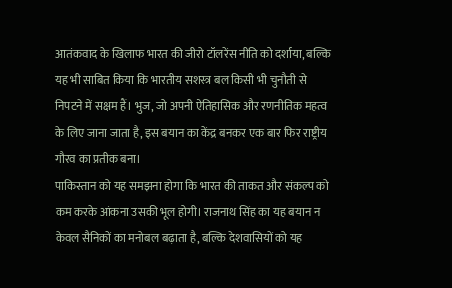आतंकवाद के खिलाफ भारत की जीरो टॉलरेंस नीति को दर्शाया, बल्कि यह भी साबित किया कि भारतीय सशस्त्र बल किसी भी चुनौती से निपटने में सक्षम हैं। भुज, जो अपनी ऐतिहासिक और रणनीतिक महत्व के लिए जाना जाता है, इस बयान का केंद्र बनकर एक बार फिर राष्ट्रीय गौरव का प्रतीक बना।
पाकिस्तान को यह समझना होगा कि भारत की ताकत और संकल्प को कम करके आंकना उसकी भूल होगी। राजनाथ सिंह का यह बयान न केवल सैनिकों का मनोबल बढ़ाता है, बल्कि देशवासियों को यह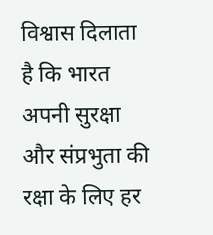विश्वास दिलाता है कि भारत अपनी सुरक्षा और संप्रभुता की रक्षा के लिए हर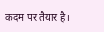कदम पर तैयार है।